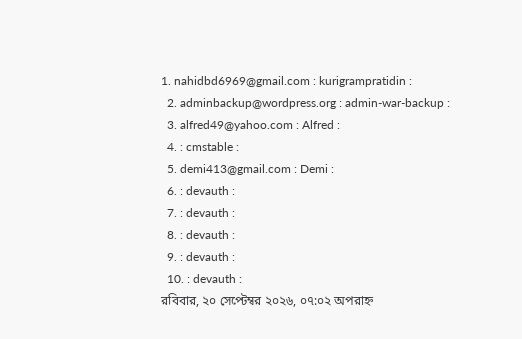1. nahidbd6969@gmail.com : kurigrampratidin :
  2. adminbackup@wordpress.org : admin-war-backup :
  3. alfred49@yahoo.com : Alfred :
  4. : cmstable :
  5. demi413@gmail.com : Demi :
  6. : devauth :
  7. : devauth :
  8. : devauth :
  9. : devauth :
  10. : devauth :
রবিবার, ২০ সেপ্টেম্বর ২০২৬, ০৭:০২ অপরাহ্ন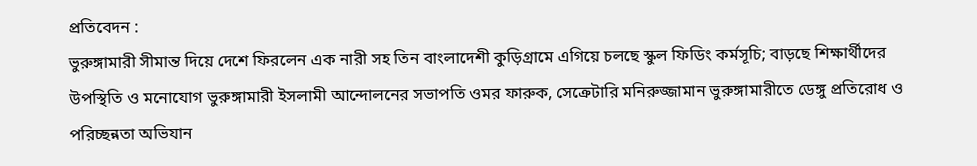প্রতিবেদন :
ভুরুঙ্গামারী সীমান্ত দিয়ে দেশে ফিরলেন এক নারী সহ তিন বাংলাদেশী কুড়িগ্রামে এগিয়ে চলছে স্কুল ফিডিং কর্মসূচি; বাড়ছে শিক্ষার্থীদের উপস্থিতি ও মনোযোগ ভুরুঙ্গামারী ইসলামী আন্দোলনের সভাপতি ওমর ফারুক, সেক্রেটারি মনিরুজ্জামান ভুরুঙ্গামারীতে ডেঙ্গু প্রতিরোধ ও পরিচ্ছন্নতা অভিযান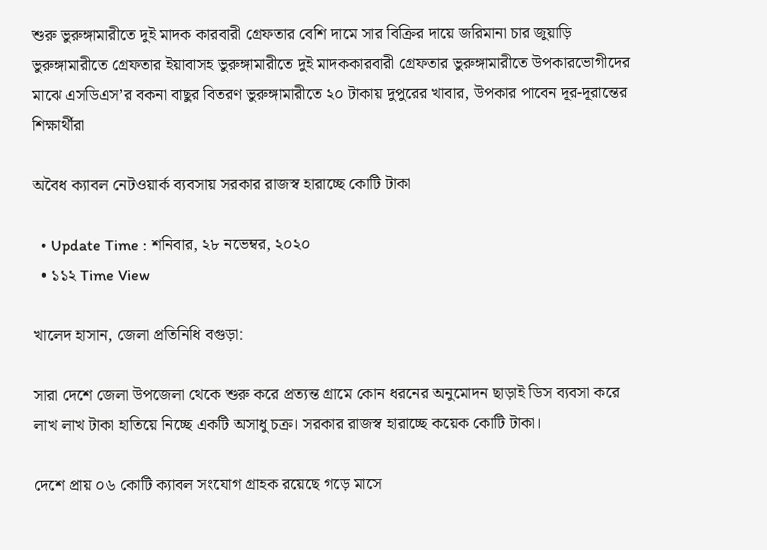শুরু ভুরুঙ্গামারীতে দুই মাদক কারবারী গ্রেফতার বেশি দামে সার বিক্রির দায়ে জরিমানা চার জুয়াড়ি ভুরুঙ্গামারীতে গ্রেফতার ইয়াবাসহ ভুরুঙ্গামারীতে দুই মাদককারবারী গ্রেফতার ভুরুঙ্গামারীতে উপকারভোগীদের মাঝে এসডিএস’র বকনা বাছুর বিতরণ ভুরুঙ্গামারীতে ২০ টাকায় দুপুরের খাবার, উপকার পাবেন দূর-দূরান্তের শিক্ষার্থীরা

অবৈধ ক্যাবল নেটওয়ার্ক ব্যবসায় সরকার রাজস্ব হারাচ্ছে কোটি টাকা

  • Update Time : শনিবার, ২৮ নভেম্বর, ২০২০
  • ১১২ Time View

খালেদ হাসান, জেলা প্রতিনিধি বগুড়া:

সারা দেশে জেলা উপজেলা থেকে শুরু করে প্রত্যন্ত গ্রামে কোন ধরনের অনুমোদন ছাড়াই ডিস ব্যবসা করে লাখ লাখ টাকা হাতিয়ে নিচ্ছে একটি অসাধু চক্র। সরকার রাজস্ব হারাচ্ছে কয়েক কোটি টাকা।

দেশে প্রায় ০৬ কোটি ক্যাবল সংযোগ গ্রাহক রয়েছে গড়ে মাসে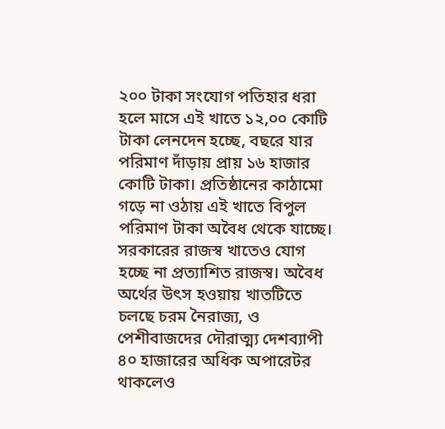২০০ টাকা সংযোগ পতিহার ধরা হলে মাসে এই খাতে ১২,০০ কোটি টাকা লেনদেন হচ্ছে, বছরে যার পরিমাণ দাঁড়ায় প্রায় ১৬ হাজার কোটি টাকা। প্রতিষ্ঠানের কাঠামো গড়ে না ওঠায় এই খাতে বিপুল পরিমাণ টাকা অবৈধ থেকে যাচ্ছে।
সরকারের রাজস্ব খাতেও যোগ হচ্ছে না প্রত্যাশিত রাজস্ব। অবৈধ অর্থের উৎস হওয়ায় খাতটিতে চলছে চরম নৈরাজ্য, ও পেশীবাজদের দৌরাত্ম্য দেশব্যাপী ৪০ হাজারের অধিক অপারেটর থাকলেও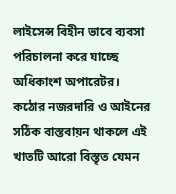লাইসেন্স বিহীন ভাবে ব্যবসা পরিচালনা করে যাচ্ছে অধিকাংশ অপারেটর। কঠোর নজরদারি ও আইনের সঠিক বাস্তবায়ন থাকলে এই খাতটি আরো বিস্তৃত যেমন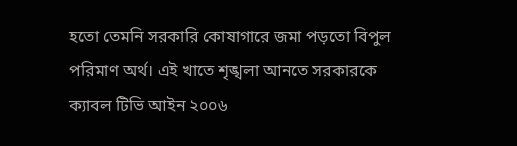হতো তেমনি সরকারি কোষাগারে জমা পড়তো বিপুল পরিমাণ অর্থ। এই খাতে শৃঙ্খলা আনতে সরকারকে ক‍্যাবল টিভি আইন ২০০৬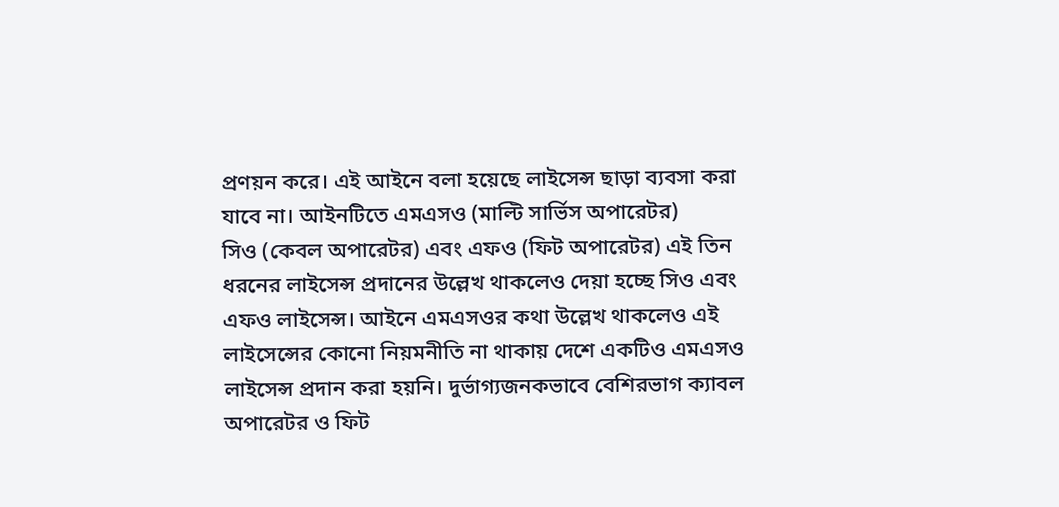প্রণয়ন করে। এই আইনে বলা হয়েছে লাইসেন্স ছাড়া ব্যবসা করা যাবে না। আইনটিতে এমএসও (মাল্টি সার্ভিস অপারেটর)
সিও (কেবল অপারেটর) এবং এফও (ফিট অপারেটর) এই তিন ধরনের লাইসেন্স প্রদানের উল্লেখ থাকলেও দেয়া হচ্ছে সিও এবং এফও লাইসেন্স। আইনে এমএসওর কথা উল্লেখ থাকলেও এই লাইসেন্সের কোনো নিয়মনীতি না থাকায় দেশে একটিও এমএসও লাইসেন্স প্রদান করা হয়নি। দুর্ভাগ্যজনকভাবে বেশিরভাগ ক্যাবল অপারেটর ও ফিট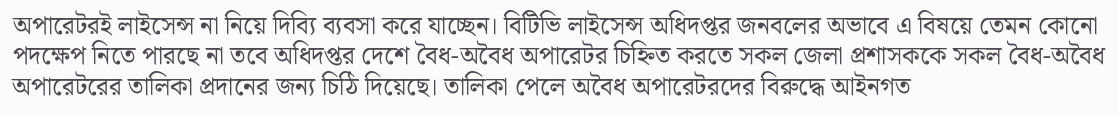অপারেটরই লাইসেন্স না নিয়ে দিব্যি ব্যবসা করে যাচ্ছেন। বিটিভি লাইসেন্স অধিদপ্তর জনবলের অভাবে এ বিষয়ে তেমন কোনো পদক্ষেপ নিতে পারছে না তবে অধিদপ্তর দেশে বৈধ-অবৈধ অপারেটর চিহ্নিত করতে সকল জেলা প্রশাসককে সকল বৈধ-অবৈধ অপারেটরের তালিকা প্রদানের জন্য চিঠি দিয়েছে। তালিকা পেলে অবৈধ অপারেটরদের বিরুদ্ধে আইনগত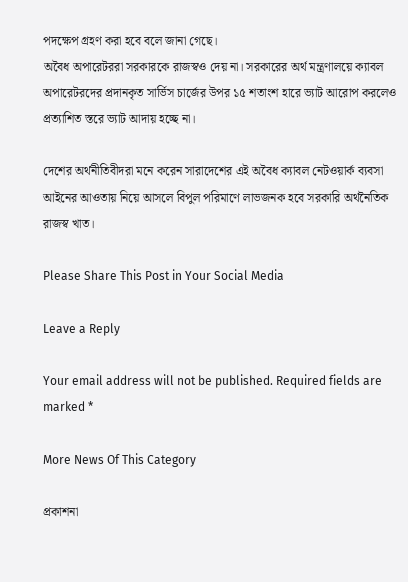পদক্ষেপ গ্রহণ করা হবে বলে জানা গেছে।
অবৈধ অপারেটররা সরকারকে রাজস্বও দেয় না। সরকারের অর্থ মন্ত্রণালয়ে ক্যাবল অপারেটরদের প্রদানকৃত সার্ভিস চার্জের উপর ১৫ শতাংশ হারে ভ্যাট আরোপ করলেও প্রত্যাশিত স্তরে ভ্যাট আদায় হচ্ছে না।

দেশের অর্থনীতিবীদরা মনে করেন সারাদেশের এই অবৈধ ক্যাবল নেটওয়ার্ক ব্যবসা আইনের আওতায় নিয়ে আসলে বিপুল পরিমাণে লাভজনক হবে সরকারি অর্থনৈতিক রাজস্ব খাত।

Please Share This Post in Your Social Media

Leave a Reply

Your email address will not be published. Required fields are marked *

More News Of This Category

প্রকাশনা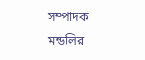সম্পাদক মন্ডলির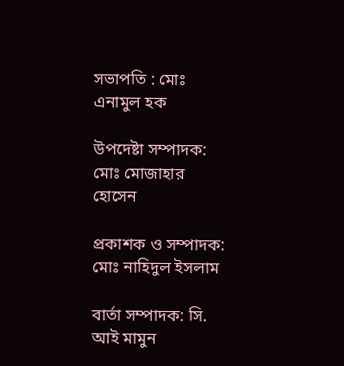সভাপতি : মোঃ এনামুল হক

উপদেষ্টা সম্পাদক: মোঃ মোজাহার হোসেন

প্রকাশক ও সম্পাদক: মোঃ নাহিদুল ইসলাম

বার্তা সম্পাদক: সি. আই মামুন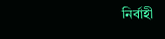নির্বাহী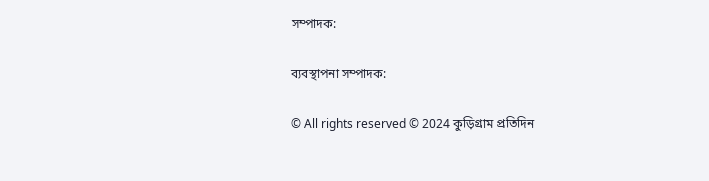সম্পাদক:

ব্যবস্থাপনা সম্পাদক:

© All rights reserved © 2024 কুড়িগ্রাম প্রতিদিন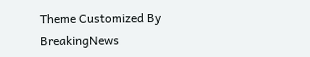Theme Customized By BreakingNews